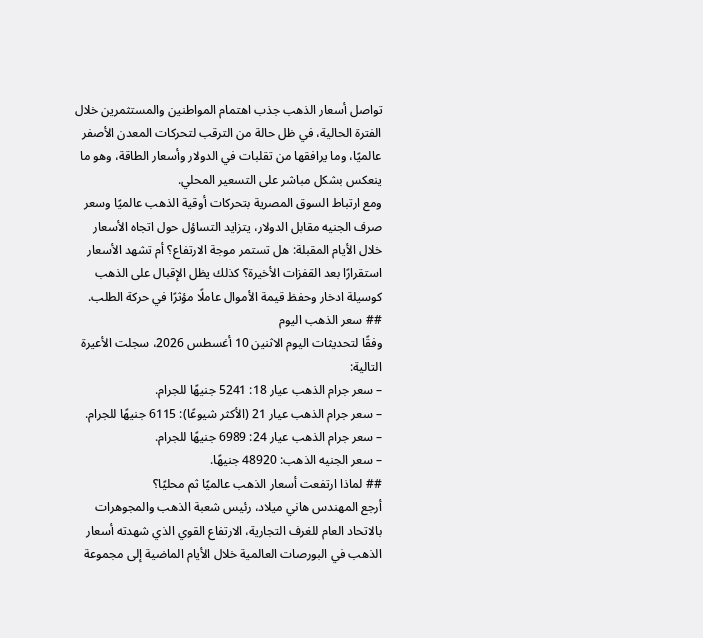تواصل أسعار الذهب جذب اهتمام المواطنين والمستثمرين خلال الفترة الحالية، في ظل حالة من الترقب لتحركات المعدن الأصفر عالميًا، وما يرافقها من تقلبات في الدولار وأسعار الطاقة، وهو ما ينعكس بشكل مباشر على التسعير المحلي.
ومع ارتباط السوق المصرية بتحركات أوقية الذهب عالميًا وسعر صرف الجنيه مقابل الدولار، يتزايد التساؤل حول اتجاه الأسعار خلال الأيام المقبلة: هل تستمر موجة الارتفاع؟ أم تشهد الأسعار استقرارًا بعد القفزات الأخيرة؟ كذلك يظل الإقبال على الذهب كوسيلة ادخار وحفظ قيمة الأموال عاملًا مؤثرًا في حركة الطلب.
## سعر الذهب اليوم
وفقًا لتحديثات اليوم الاثنين 10 أغسطس 2026، سجلت الأعيرة التالية:
– سعر جرام الذهب عيار 18: 5241 جنيهًا للجرام.
– سعر جرام الذهب عيار 21 (الأكثر شيوعًا): 6115 جنيهًا للجرام.
– سعر جرام الذهب عيار 24: 6989 جنيهًا للجرام.
– سعر الجنيه الذهب: 48920 جنيهًا.
## لماذا ارتفعت أسعار الذهب عالميًا ثم محليًا؟
أرجع المهندس هاني ميلاد، رئيس شعبة الذهب والمجوهرات بالاتحاد العام للغرف التجارية، الارتفاع القوي الذي شهدته أسعار الذهب في البورصات العالمية خلال الأيام الماضية إلى مجموعة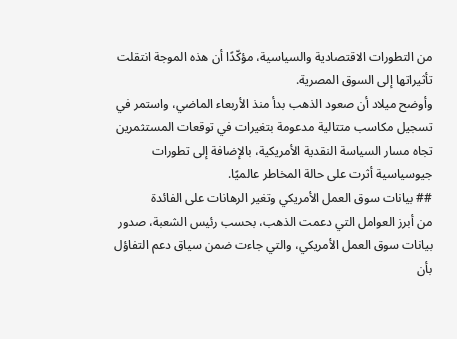من التطورات الاقتصادية والسياسية، مؤكّدًا أن هذه الموجة انتقلت تأثيراتها إلى السوق المصرية.
وأوضح ميلاد أن صعود الذهب بدأ منذ الأربعاء الماضي، واستمر في تسجيل مكاسب متتالية مدعومة بتغيرات في توقعات المستثمرين تجاه مسار السياسة النقدية الأمريكية، بالإضافة إلى تطورات جيوسياسية أثرت على حالة المخاطر عالميًا.
## بيانات سوق العمل الأمريكي وتغير الرهانات على الفائدة
من أبرز العوامل التي دعمت الذهب، بحسب رئيس الشعبة، صدور بيانات سوق العمل الأمريكي، والتي جاءت ضمن سياق دعم التفاؤل بأن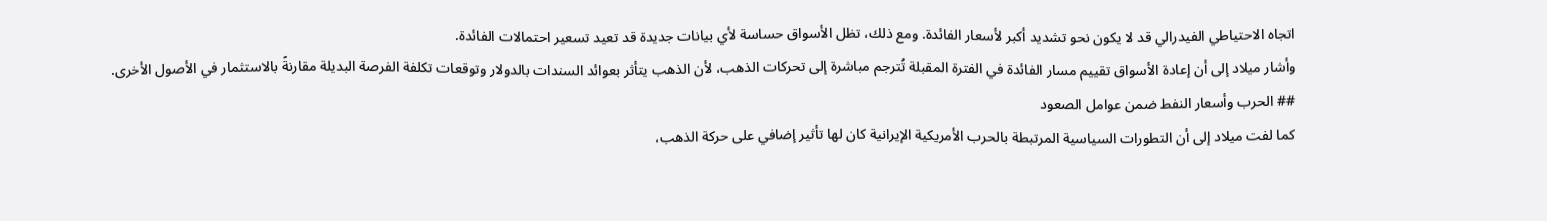اتجاه الاحتياطي الفيدرالي قد لا يكون نحو تشديد أكبر لأسعار الفائدة. ومع ذلك، تظل الأسواق حساسة لأي بيانات جديدة قد تعيد تسعير احتمالات الفائدة.
وأشار ميلاد إلى أن إعادة الأسواق تقييم مسار الفائدة في الفترة المقبلة تُترجم مباشرة إلى تحركات الذهب، لأن الذهب يتأثر بعوائد السندات بالدولار وتوقعات تكلفة الفرصة البديلة مقارنةً بالاستثمار في الأصول الأخرى.
## الحرب وأسعار النفط ضمن عوامل الصعود
كما لفت ميلاد إلى أن التطورات السياسية المرتبطة بالحرب الأمريكية الإيرانية كان لها تأثير إضافي على حركة الذهب،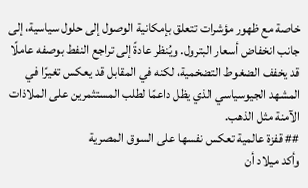خاصة مع ظهور مؤشرات تتعلق بإمكانية الوصول إلى حلول سياسية، إلى جانب انخفاض أسعار البترول. ويُنظر عادةً إلى تراجع النفط بوصفه عاملًا قد يخفف الضغوط التضخمية، لكنه في المقابل قد يعكس تغيرًا في المشهد الجيوسياسي الذي يظل داعمًا لطلب المستثمرين على الملاذات الآمنة مثل الذهب.
## قفزة عالمية تعكس نفسها على السوق المصرية
وأكد ميلاد أن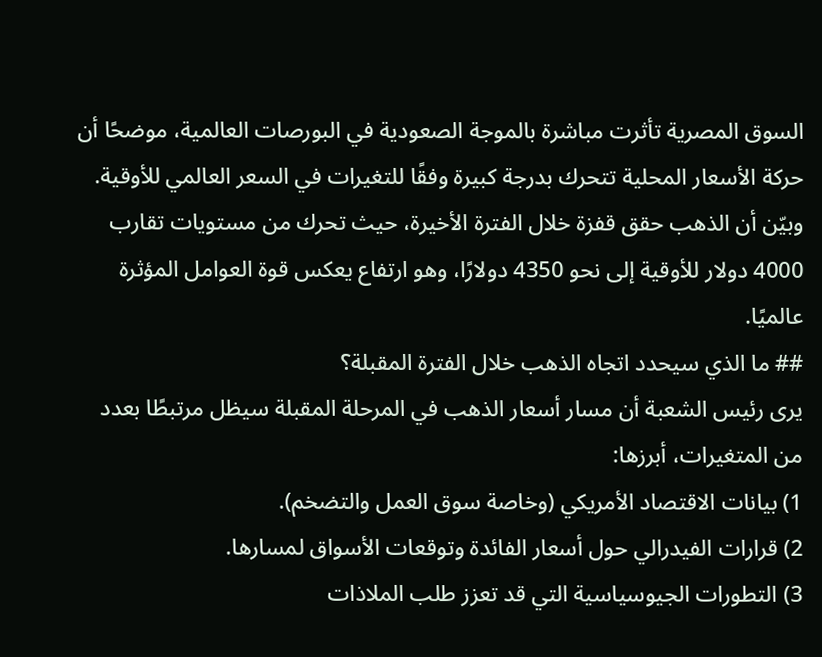السوق المصرية تأثرت مباشرة بالموجة الصعودية في البورصات العالمية، موضحًا أن حركة الأسعار المحلية تتحرك بدرجة كبيرة وفقًا للتغيرات في السعر العالمي للأوقية.
وبيّن أن الذهب حقق قفزة خلال الفترة الأخيرة، حيث تحرك من مستويات تقارب 4000 دولار للأوقية إلى نحو 4350 دولارًا، وهو ارتفاع يعكس قوة العوامل المؤثرة عالميًا.
## ما الذي سيحدد اتجاه الذهب خلال الفترة المقبلة؟
يرى رئيس الشعبة أن مسار أسعار الذهب في المرحلة المقبلة سيظل مرتبطًا بعدد من المتغيرات، أبرزها:
1) بيانات الاقتصاد الأمريكي (وخاصة سوق العمل والتضخم).
2) قرارات الفيدرالي حول أسعار الفائدة وتوقعات الأسواق لمسارها.
3) التطورات الجيوسياسية التي قد تعزز طلب الملاذات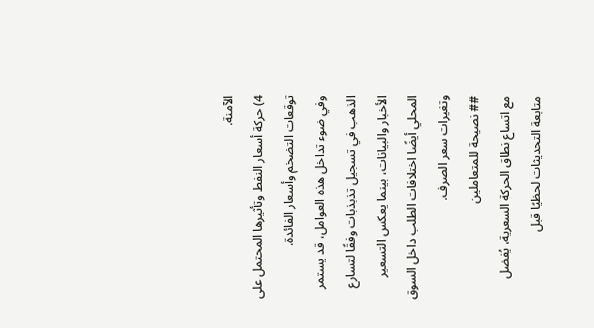الآمنة.
4) حركة أسعار النفط وتأثيرها المحتمل على توقعات التضخم وأسعار الفائدة.
وفي ضوء تداخل هذه العوامل، قد يستمر الذهب في تسجيل تذبذبات وفقًا لتسارع الأخبار والبيانات، بينما يعكس التسعير المحلي أيضًا اختلافات الطلب داخل السوق وتغيرات سعر الصرف.
## نصيحة للمتعاملين
مع اتساع نطاق الحركة السعرية، يُفضل متابعة التحديثات لحظيًا قبل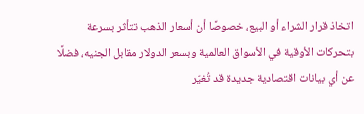اتخاذ قرار الشراء أو البيع، خصوصًا أن أسعار الذهب تتأثر بسرعة بتحركات الأوقية في الأسواق العالمية وبسعر الدولار مقابل الجنيه، فضلًا عن أي بيانات اقتصادية جديدة قد تُغيّر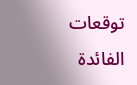توقعات الفائدة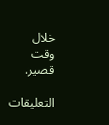خلال وقت قصير.

التعليقات